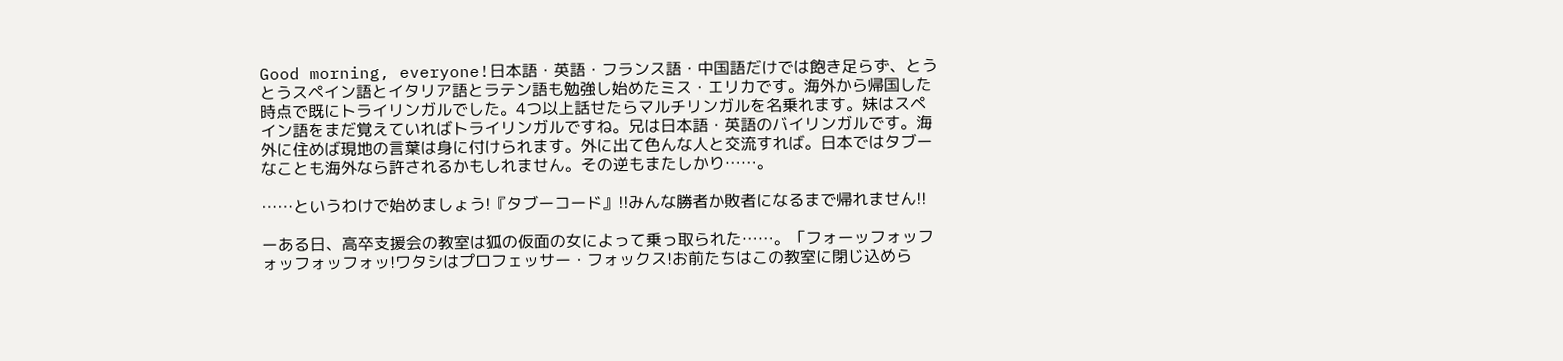Good morning, everyone!日本語・英語・フランス語・中国語だけでは飽き足らず、とうとうスペイン語とイタリア語とラテン語も勉強し始めたミス・エリカです。海外から帰国した時点で既にトライリンガルでした。4つ以上話せたらマルチリンガルを名乗れます。妹はスペイン語をまだ覚えていればトライリンガルですね。兄は日本語・英語のバイリンガルです。海外に住めば現地の言葉は身に付けられます。外に出て色んな人と交流すれば。日本ではタブーなことも海外なら許されるかもしれません。その逆もまたしかり……。

……というわけで始めましょう!『タブーコード』!!みんな勝者か敗者になるまで帰れません!!

ーある日、高卒支援会の教室は狐の仮面の女によって乗っ取られた……。「フォーッフォッフォッフォッフォッ!ワタシはプロフェッサー・フォックス!お前たちはこの教室に閉じ込めら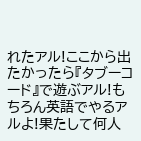れたアル!ここから出たかったら『タブーコード』で遊ぶアル!もちろん英語でやるアルよ!果たして何人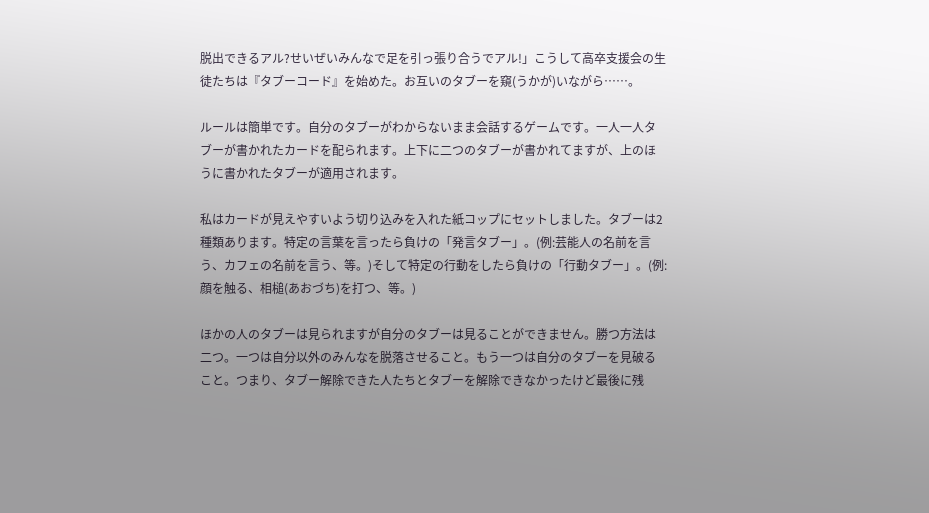脱出できるアル?せいぜいみんなで足を引っ張り合うでアル!」こうして高卒支援会の生徒たちは『タブーコード』を始めた。お互いのタブーを窺(うかが)いながら……。

ルールは簡単です。自分のタブーがわからないまま会話するゲームです。一人一人タブーが書かれたカードを配られます。上下に二つのタブーが書かれてますが、上のほうに書かれたタブーが適用されます。

私はカードが見えやすいよう切り込みを入れた紙コップにセットしました。タブーは2種類あります。特定の言葉を言ったら負けの「発言タブー」。(例:芸能人の名前を言う、カフェの名前を言う、等。)そして特定の行動をしたら負けの「行動タブー」。(例:顔を触る、相槌(あおづち)を打つ、等。)

ほかの人のタブーは見られますが自分のタブーは見ることができません。勝つ方法は二つ。一つは自分以外のみんなを脱落させること。もう一つは自分のタブーを見破ること。つまり、タブー解除できた人たちとタブーを解除できなかったけど最後に残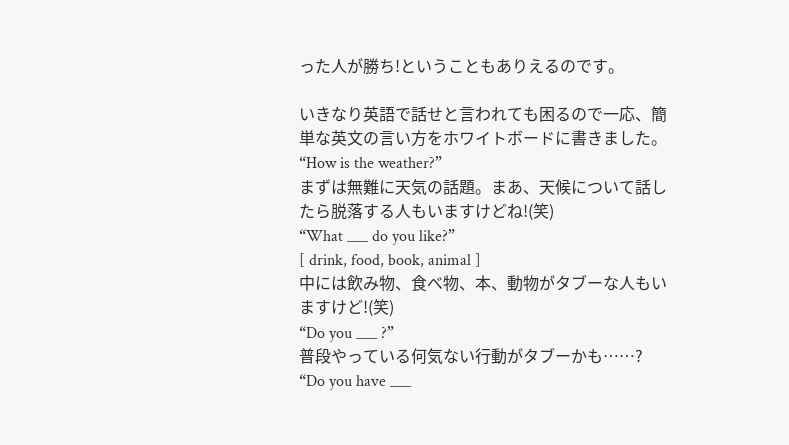った人が勝ち!ということもありえるのです。

いきなり英語で話せと言われても困るので一応、簡単な英文の言い方をホワイトボードに書きました。
“How is the weather?”
まずは無難に天気の話題。まあ、天候について話したら脱落する人もいますけどね!(笑)
“What ___ do you like?”
[ drink, food, book, animal ]
中には飲み物、食べ物、本、動物がタブーな人もいますけど!(笑)
“Do you ___ ?”
普段やっている何気ない行動がタブーかも……?
“Do you have ___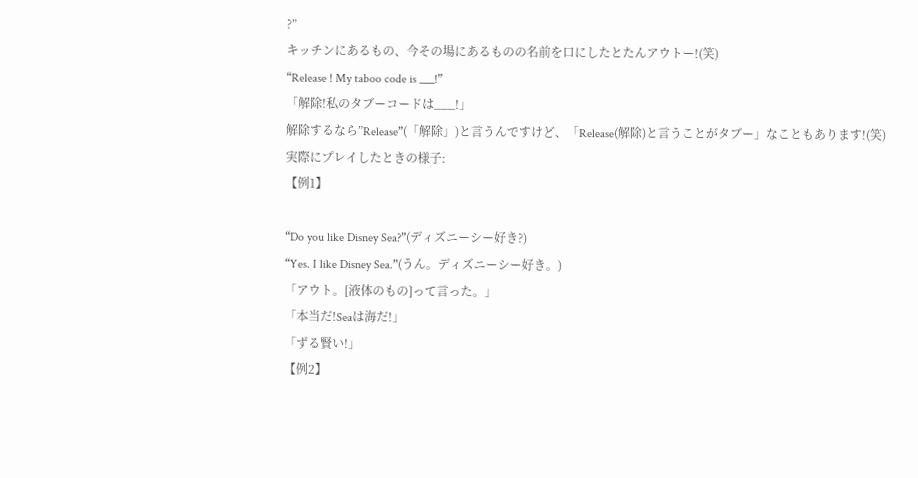?”
キッチンにあるもの、今その場にあるものの名前を口にしたとたんアウトー!(笑)
“Release ! My taboo code is ___!”
「解除!私のタブーコードは___!」
解除するなら”Release”(「解除」)と言うんですけど、「Release(解除)と言うことがタブー」なこともあります!(笑)
実際にプレイしたときの様子:
【例1】

“Do you like Disney Sea?”(ディズニーシー好き?)
“Yes. I like Disney Sea.”(うん。ディズニーシー好き。)
「アウト。[液体のもの]って言った。」
「本当だ!Seaは海だ!」
「ずる賢い!」
【例2】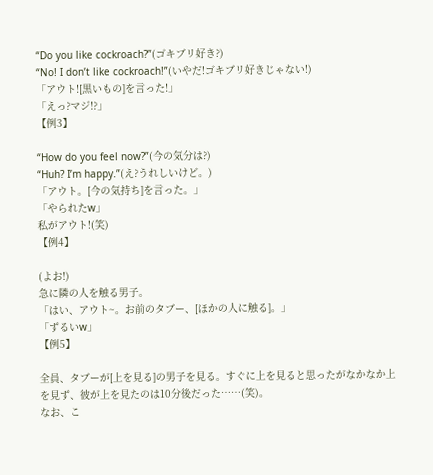“Do you like cockroach?”(ゴキブリ好き?)
“No! I don’t like cockroach!”(いやだ!ゴキブリ好きじゃない!)
「アウト![黒いもの]を言った!」
「えっ?マジ!?」
【例3】

“How do you feel now?”(今の気分は?)
“Huh? I’m happy.”(え?うれしいけど。)
「アウト。[今の気持ち]を言った。」
「やられたw」
私がアウト!(笑)
【例4】

(よお!)
急に隣の人を触る男子。
「はい、アウト~。お前のタブー、[ほかの人に触る]。」
「ずるいw」
【例5】

全員、タブーが[上を見る]の男子を見る。すぐに上を見ると思ったがなかなか上を見ず、彼が上を見たのは10分後だった……(笑)。
なお、こ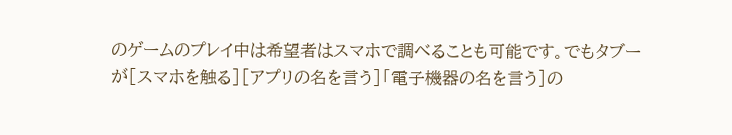のゲームのプレイ中は希望者はスマホで調べることも可能です。でもタブーが[スマホを触る][アプリの名を言う]「電子機器の名を言う]の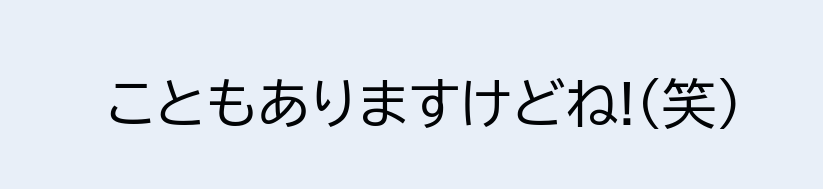こともありますけどね!(笑)